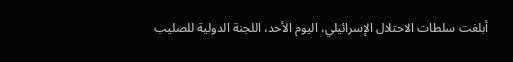أبلغت سلطات الاحتلال الإسرائيلي، اليوم الأحد، اللجنة الدولية للصليب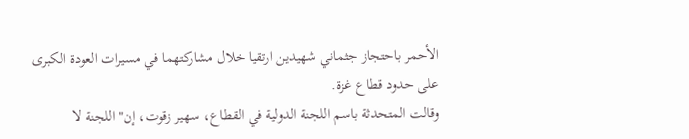الأحمر باحتجاز جثماني شهيدين ارتقيا خلال مشاركتهما في مسيرات العودة الكبرى على حدود قطاع غزة.
وقالت المتحدثة باسم اللجنة الدولية في القطاع، سهير زقوت، إن" اللجنة لا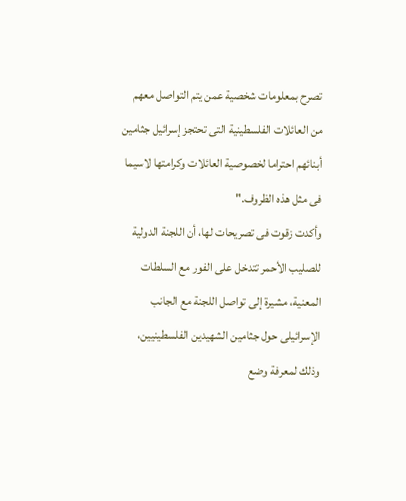تصرح بمعلومات شخصية عمن يتم التواصل معهم من العائلات الفلسطينية التى تحتجز إسرائيل جثامين أبنائهم احتراما لخصوصية العائلات وكرامتها لاسيما فى مثل هذه الظروف."
وأكدت زقوت فى تصريحات لها، أن اللجنة الدولية للصليب الأحمر تتدخل على الفور مع السلطات المعنية، مشيرة إلى تواصل اللجنة مع الجانب الإسرائيلى حول جثامين الشهيدين الفلسطينيين، وذلك لمعرفة وضع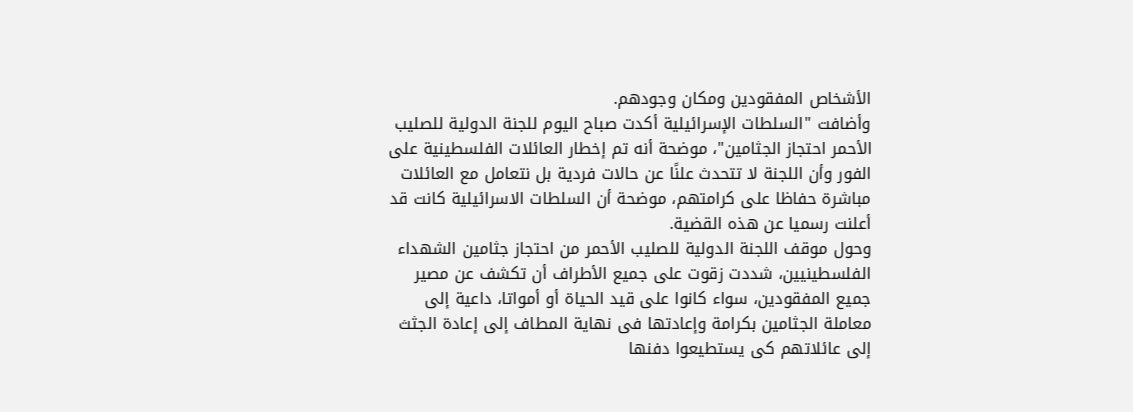الأشخاص المفقودين ومكان وجودهم.
وأضافت "السلطات الإسرائيلية أكدت صباح اليوم للجنة الدولية للصليب الأحمر احتجاز الجثامين"، موضحة أنه تم إخطار العائلات الفلسطينية على الفور وأن اللجنة لا تتحدث علنًا عن حالات فردية بل نتعامل مع العائلات مباشرة حفاظا على كرامتهم، موضحة أن السلطات الاسرائيلية كانت قد أعلنت رسميا عن هذه القضية.
وحول موقف اللجنة الدولية للصليب الأحمر من احتجاز جثامين الشهداء الفلسطينيين، شددت زقوت على جميع الأطراف أن تكشف عن مصير جميع المفقودين، سواء كانوا على قيد الحياة أو أمواتا، داعية إلى معاملة الجثامين بكرامة وإعادتها فى نهاية المطاف إلى إعادة الجثث إلى عائلاتهم كى يستطيعوا دفنها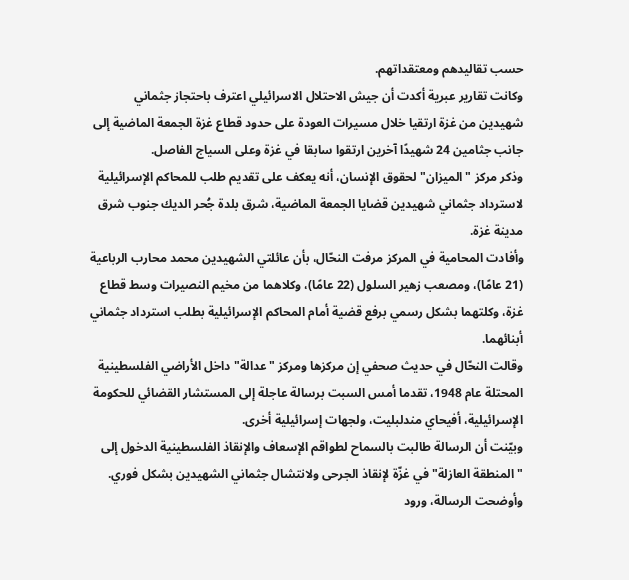حسب تقاليدهم ومعتقداتهم.
وكانت تقارير عبرية أكدت أن جيش الاحتلال الاسرائيلي اعترف باحتجاز جثماني شهيدين من غزة ارتقيا خلال مسيرات العودة على حدود قطاع غزة الجمعة الماضية إلى جانب جثامين 24 شهيدًا آخرين ارتقوا سابقا في غزة وعلى السياج الفاصل.
وذكر مركز "الميزان" لحقوق الإنسان، أنه يعكف على تقديم طلب للمحاكم الإسرائيلية لاسترداد جثماني شهيدين قضايا الجمعة الماضية، شرق بلدة جُحر الديك جنوب شرق مدينة غزة.
وأفادت المحامية في المركز مرفت النحّال، بأن عائلتي الشهيدين محمد محارب الرباعية (21 عامًا)، ومصعب زهير السلول (22 عامًا)، وكلاهما من مخيم النصيرات وسط قطاع غزة، وكلتهما بشكل رسمي برفع قضية أمام المحاكم الإسرائيلية بطلب استرداد جثماني أبنائهما.
وقالت النحّال في حديث صحفي إن مركزها ومركز "عدالة" داخل الأراضي الفلسطينية المحتلة عام 1948، تقدما أمس السبت برسالة عاجلة إلى المستشار القضائي للحكومة الإسرائيلية، أفيحاي مندلبليت، ولجهات إسرائيلية أخرى.
وبيّنت أن الرسالة طالبت بالسماح لطواقم الإسعاف والإنقاذ الفلسطينية الدخول إلى "المنطقة العازلة" في غزّة لإنقاذ الجرحى ولانتشال جثماني الشهيدين بشكل فوري.
وأوضحت الرسالة، ورود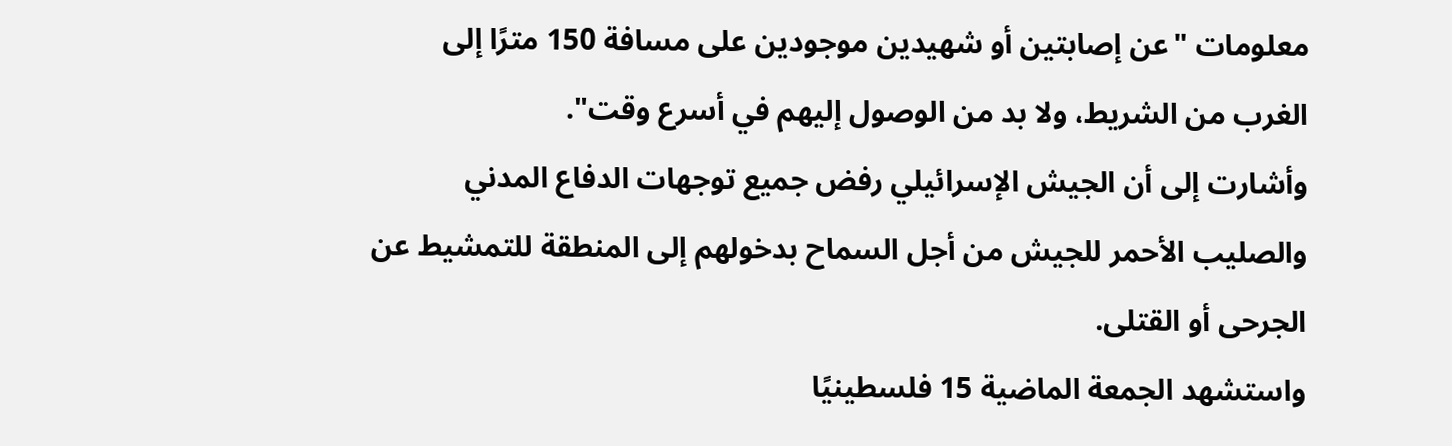معلومات "عن إصابتين أو شهيدين موجودين على مسافة 150 مترًا إلى الغرب من الشريط، ولا بد من الوصول إليهم في أسرع وقت".
وأشارت إلى أن الجيش الإسرائيلي رفض جميع توجهات الدفاع المدني والصليب الأحمر للجيش من أجل السماح بدخولهم إلى المنطقة للتمشيط عن الجرحى أو القتلى.
واستشهد الجمعة الماضية 15 فلسطينيًا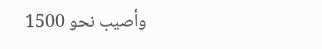وأصيب نحو 1500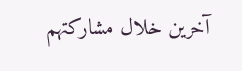آخرين خلال مشاركتهم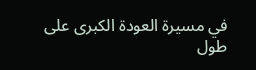في مسيرة العودة الكبرى على طول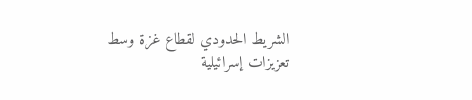الشريط الحدودي لقطاع غزة وسط تعزيزات إسرائيلية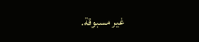غير مسبوقة.